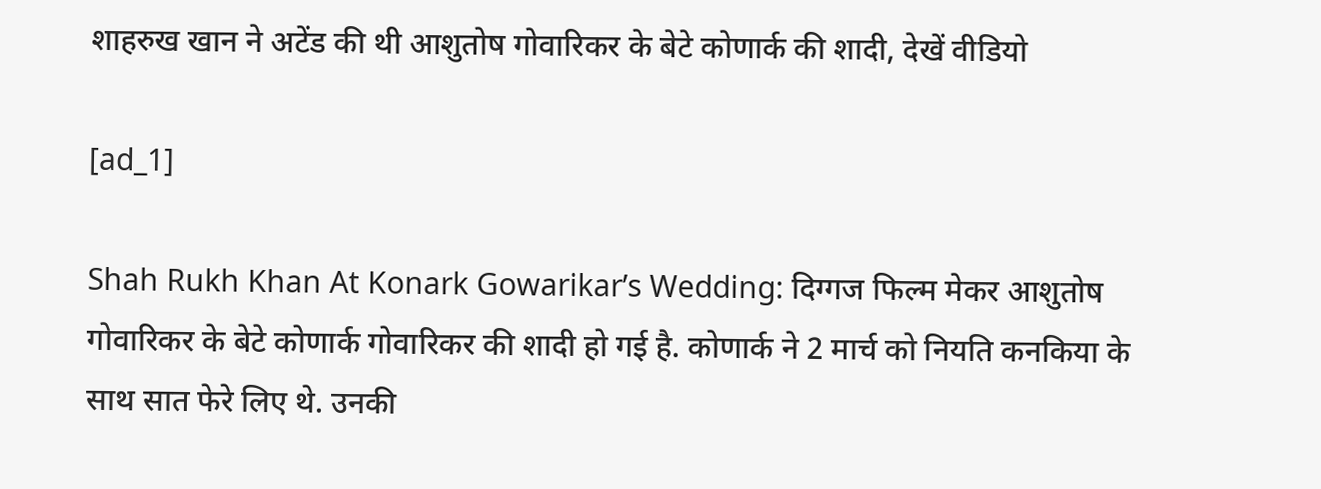शाहरुख खान ने अटेंड की थी आशुतोष गोवारिकर के बेटे कोणार्क की शादी, देखें वीडियो

[ad_1]

Shah Rukh Khan At Konark Gowarikar’s Wedding: दिग्गज फिल्म मेकर आशुतोष गोवारिकर के बेटे कोणार्क गोवारिकर की शादी हो गई है. कोणार्क ने 2 मार्च को नियति कनकिया के साथ सात फेरे लिए थे. उनकी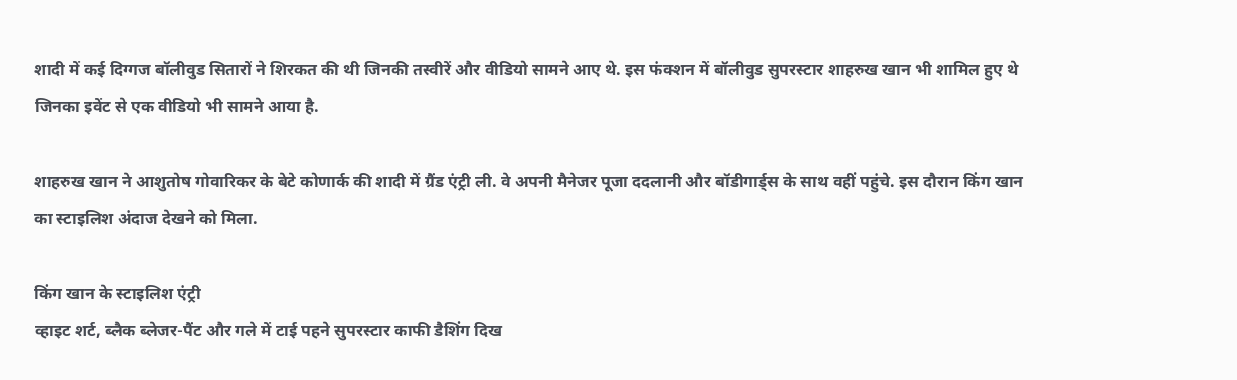शादी में कई दिग्गज बॉलीवुड सितारों ने शिरकत की थी जिनकी तस्वीरें और वीडियो सामने आए थे. इस फंक्शन में बॉलीवुड सुपरस्टार शाहरुख खान भी शामिल हुए थे जिनका इवेंट से एक वीडियो भी सामने आया है.

शाहरुख खान ने आशुतोष गोवारिकर के बेटे कोणार्क की शादी में ग्रैंड एंट्री ली. वे अपनी मैनेजर पूजा ददलानी और बॉडीगार्ड्स के साथ वहीं पहुंचे. इस दौरान किंग खान का स्टाइलिश अंदाज देखने को मिला.

किंग खान के स्टाइलिश एंट्री
व्हाइट शर्ट, ब्लैक ब्लेजर-पैंट और गले में टाई पहने सुपरस्टार काफी डैशिंग दिख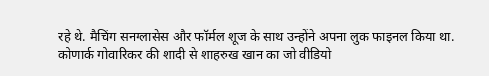रहे थे. मैचिंग सनग्लासेस और फॉर्मल शूज के साथ उन्होंने अपना लुक फाइनल किया था. कोणार्क गोवारिकर की शादी से शाहरुख खान का जो वीडियो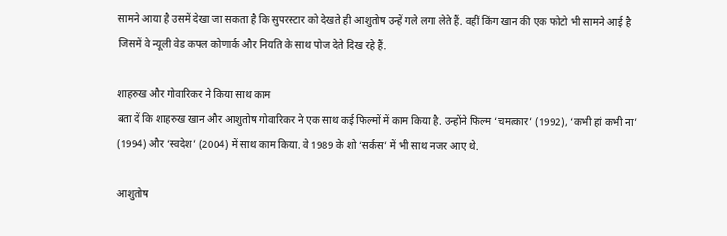सामने आया है उसमें देखा जा सकता है कि सुपरस्टार को देखते ही आशुतोष उन्हें गले लगा लेते हैं. वहीं किंग खान की एक फोटो भी सामने आई है जिसमें वे न्यूली वेड कपल कोणार्क और नियति के साथ पोज देते दिख रहे हैं.

शाहरुख और गोवारिकर ने किया साथ काम
बता दें कि शाहरुख खान और आशुतोष गोवारिकर ने एक साथ कई फिल्मों में काम किया है. उन्होंने फिल्म ‘चमत्कार’ (1992), ‘कभी हां कभी ना’ (1994) और ‘स्वदेश’ (2004) में साथ काम किया. वे 1989 के शो ‘सर्कस’ में भी साथ नजर आए थे.

आशुतोष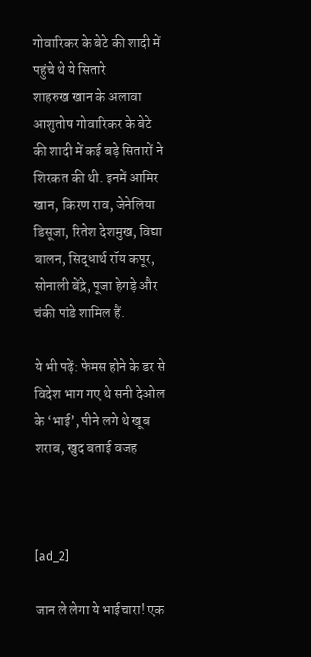गोवारिकर के बेटे की शादी में पहुंचे थे ये सितारे
शाहरुख खान के अलावा आशुतोष गोवारिकर के बेटे की शादी में कई बड़े सितारों ने शिरकत की थी. इनमें आमिर खान, किरण राव, जेनेलिया डिसूजा, रितेश देशमुख, विद्या बालन, सिद्धार्थ रॉय कपूर, सोनाली बेंद्रे, पूजा हेगड़े और चंकी पांडे शामिल हैं.

ये भी पढ़ें: फेमस होने के डर से विदेश भाग गए थे सनी देओल के ‘भाई’, पीने लगे थे खूब शराब, खुद बताई वजह



[ad_2]

जान ले लेगा ये भाईचारा! एक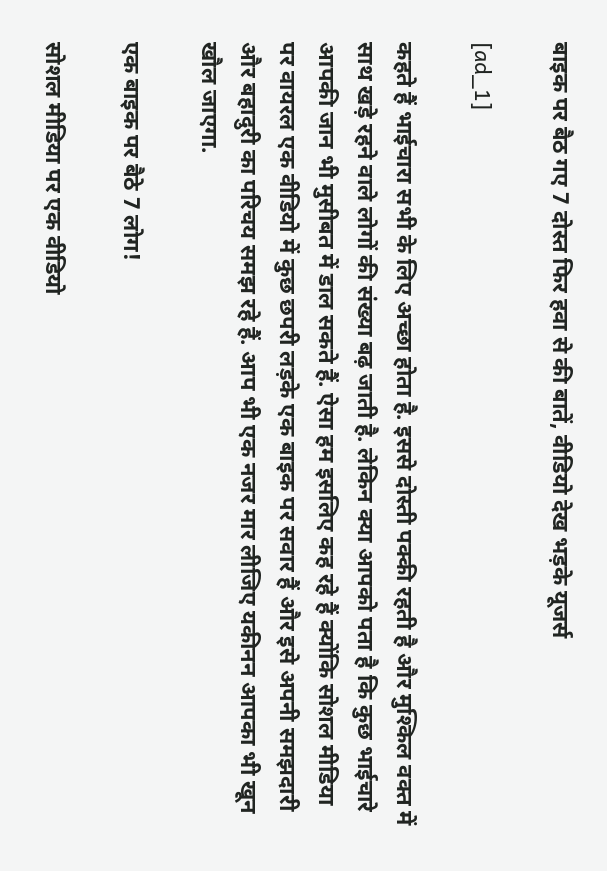बाइक पर बैठ गए 7 दोस्त फिर हवा से की बातें, वीडियो देख भड़के यूजर्स

[ad_1]

कहते हैं भाईचारा सभी के लिए अच्छा होता है. इससे दोस्ती पक्की रहती है और मुश्किल वक्त में साथ खड़े रहने वाले लोगों की संख्या बढ़ जाती है. लेकिन क्या आपको पता है कि कुछ भाईचारे आपकी जान भी मुसीबत में डाल सकते हैं. ऐसा हम इसलिए कह रहे हैं क्योंकि सोशल मीडिया पर वायरल एक वीडियो में कुछ छपरी लड़के एक बाइक पर सवार हैं और इसे अपनी समझदारी और बहादुरी का परिचय समझ रहे हैं. आप भी एक नजर मार लीजिए यकीनन आपका भी खून खौल जाएगा.

एक बाइक पर बैठे 7 लोग!

सोशल मीडिया पर एक वीडियो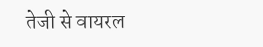तेजी से वायरल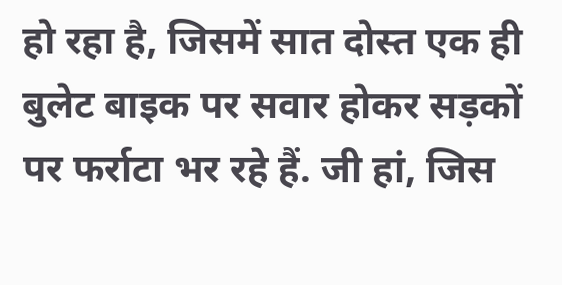हो रहा है, जिसमें सात दोस्त एक ही बुलेट बाइक पर सवार होकर सड़कों पर फर्राटा भर रहे हैं. जी हां, जिस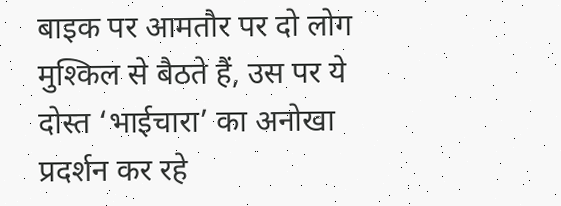बाइक पर आमतौर पर दो लोग मुश्किल से बैठते हैं, उस पर ये दोस्त ‘भाईचारा’ का अनोखा प्रदर्शन कर रहे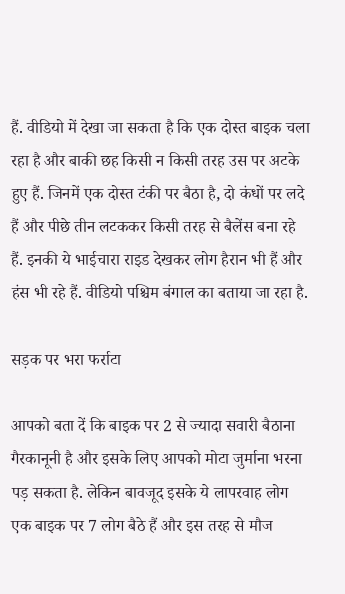हैं. वीडियो में देखा जा सकता है कि एक दोस्त बाइक चला रहा है और बाकी छह किसी न किसी तरह उस पर अटके हुए हैं. जिनमें एक दोस्त टंकी पर बैठा है, दो कंधों पर लदे हैं और पीछे तीन लटककर किसी तरह से बैलेंस बना रहे हैं. इनकी ये भाईचारा राइड देखकर लोग हैरान भी हैं और हंस भी रहे हैं. वीडियो पश्चिम बंगाल का बताया जा रहा है.

सड़क पर भरा फर्राटा

आपको बता दें कि बाइक पर 2 से ज्यादा सवारी बैठाना गैरकानूनी है और इसके लिए आपको मोटा जुर्माना भरना पड़ सकता है. लेकिन बावजूद इसके ये लापरवाह लोग एक बाइक पर 7 लोग बैठे हैं और इस तरह से मौज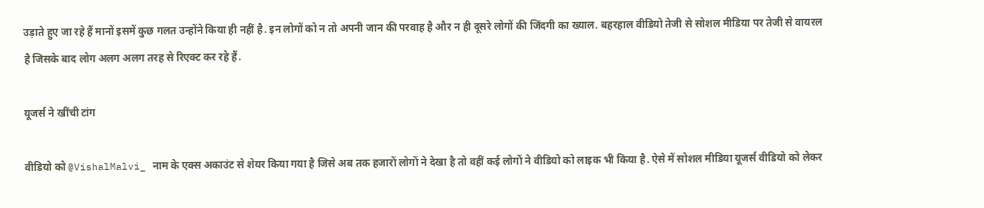उड़ाते हुए जा रहे हैं मानों इसमें कुछ गलत उन्होंने किया ही नहीं है. इन लोगों को न तो अपनी जान की परवाह है और न ही दूसरे लोगों की जिंदगी का ख्याल. बहरहाल वीडियो तेजी से सोशल मीडिया पर तेजी से वायरल है जिसके बाद लोग अलग अलग तरह से रिएक्ट कर रहे हैं.

यूजर्स ने खींची टांग

वीडियो को @VishalMalvi_ नाम के एक्स अकाउंट से शेयर किया गया है जिसे अब तक हजारों लोगों ने देखा है तो वहीं कई लोगों ने वीडियो को लाइक भी किया है. ऐसे में सोशल मीडिया यूजर्स वीडियो को लेकर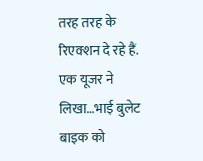तरह तरह के रिएक्शन दे रहे हैं. एक यूजर ने लिखा…भाई बुलेट बाइक को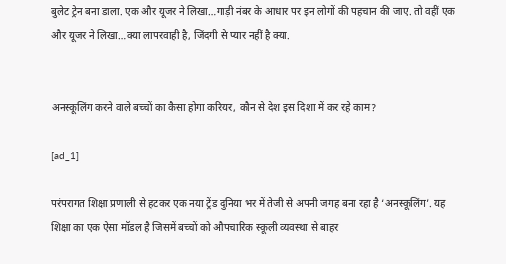बुलेट ट्रेन बना डाला. एक और यूजर ने लिखा…गाड़ी नंबर के आधार पर इन लोगों की पहचान की जाए. तो वहीं एक और यूजर ने लिखा…क्या लापरवाही है, जिंदगी से प्यार नहीं है क्या.


अनस्कूलिंग करने वाले बच्चों का कैसा होगा करियर, कौन से देश इस दिशा में कर रहे काम?

[ad_1]

परंपरागत शिक्षा प्रणाली से हटकर एक नया ट्रेंड दुनिया भर में तेजी से अपनी जगह बना रहा है ‘अनस्कूलिंग’. यह शिक्षा का एक ऐसा मॉडल है जिसमें बच्चों को औपचारिक स्कूली व्यवस्था से बाहर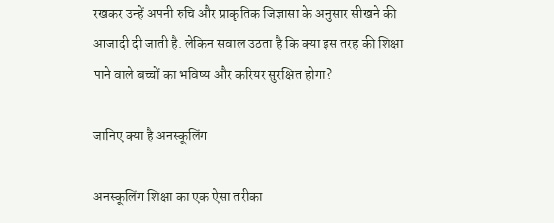रखकर उन्हें अपनी रुचि और प्राकृतिक जिज्ञासा के अनुसार सीखने की आजादी दी जाती है. लेकिन सवाल उठता है कि क्या इस तरह की शिक्षा पाने वाले बच्चों का भविष्य और करियर सुरक्षित होगा?

जानिए क्या है अनस्कूलिंग

अनस्कूलिंग शिक्षा का एक ऐसा तरीका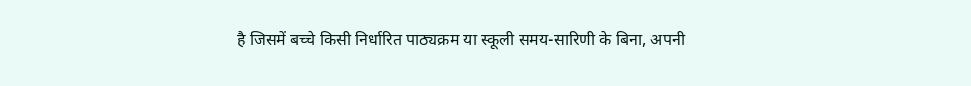है जिसमें बच्चे किसी निर्धारित पाठ्यक्रम या स्कूली समय-सारिणी के बिना, अपनी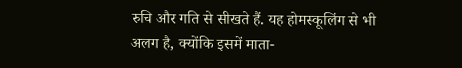रुचि और गति से सीखते हैं. यह होमस्कूलिंग से भी अलग है, क्योंकि इसमें माता-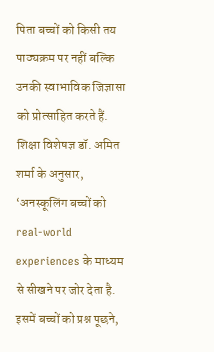पिता बच्चों को किसी तय पाठ्यक्रम पर नहीं बल्कि उनकी स्वाभाविक जिज्ञासा को प्रोत्साहित करते हैं. शिक्षा विशेषज्ञ डॉ. अमित शर्मा के अनुसार, ‘अनस्कूलिंग बच्चों को real-world experiences के माध्यम से सीखने पर जोर देता है. इसमें बच्चों को प्रश्न पूछने,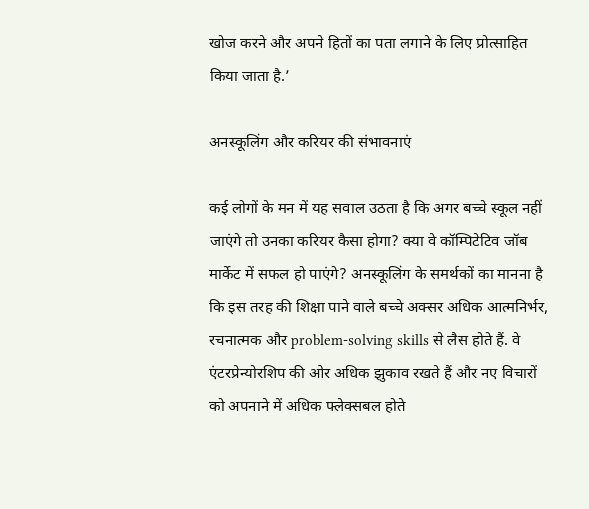खोज करने और अपने हितों का पता लगाने के लिए प्रोत्साहित किया जाता है.’

अनस्कूलिंग और करियर की संभावनाएं

कई लोगों के मन में यह सवाल उठता है कि अगर बच्चे स्कूल नहीं जाएंगे तो उनका करियर कैसा होगा? क्या वे कॉम्पिटेटिव जॉब मार्केट में सफल हो पाएंगे? अनस्कूलिंग के समर्थकों का मानना है कि इस तरह की शिक्षा पाने वाले बच्चे अक्सर अधिक आत्मनिर्भर, रचनात्मक और problem-solving skills से लैस होते हैं. वे एंटरप्रेन्योरशिप की ओर अधिक झुकाव रखते हैं और नए विचारों को अपनाने में अधिक फ्लेक्सबल होते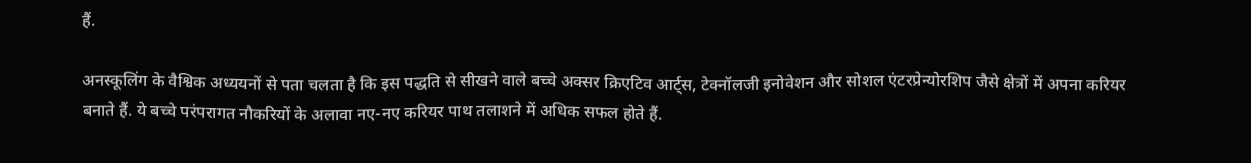हैं.

अनस्कूलिंग के वैश्विक अध्ययनों से पता चलता है कि इस पद्धति से सीखने वाले बच्चे अक्सर क्रिएटिव आर्ट्स, टेक्नॉलजी इनोवेशन और सोशल एंटरप्रेन्योरशिप जैसे क्षेत्रों में अपना करियर बनाते हैं. ये बच्चे परंपरागत नौकरियों के अलावा नए-नए करियर पाथ तलाशने में अधिक सफल होते हैं.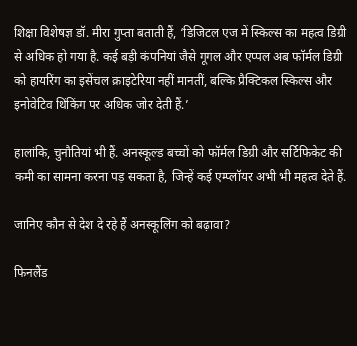शिक्षा विशेषज्ञ डॉ. मीरा गुप्ता बताती हैं, ‘डिजिटल एज में स्किल्स का महत्व डिग्री से अधिक हो गया है. कई बड़ी कंपनियां जैसे गूगल और एप्पल अब फॉर्मल डिग्री को हायरिंग का इसेंचल क्राइटेरिया नहीं मानतीं, बल्कि प्रैक्टिकल स्किल्स और इनोवेटिव थिंकिंग पर अधिक जोर देती हैं.’

हालांकि, चुनौतियां भी हैं. अनस्कूल्ड बच्चों को फॉर्मल डिग्री और सर्टिफिकेट की कमी का सामना करना पड़ सकता है, जिन्हें कई एम्प्लॉयर अभी भी महत्व देते हैं.

जानिए कौन से देश दे रहे हैं अनस्कूलिंग को बढ़ावा?

फिनलैंड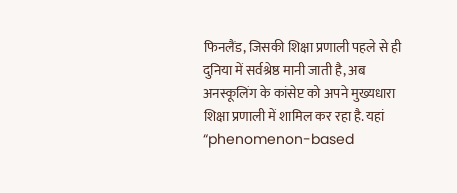फिनलैंड, जिसकी शिक्षा प्रणाली पहले से ही दुनिया में सर्वश्रेष्ठ मानी जाती है, अब अनस्कूलिंग के कांसेप्ट को अपने मुख्यधारा शिक्षा प्रणाली में शामिल कर रहा है. यहां “phenomenon-based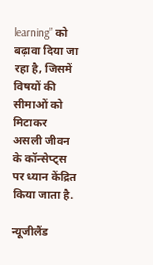learning” को बढ़ावा दिया जा रहा है, जिसमें विषयों की सीमाओं को मिटाकर असली जीवन के कॉन्सेप्ट्स पर ध्यान केंद्रित किया जाता है.

न्यूजीलैंड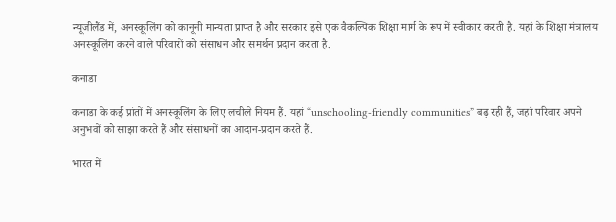न्यूजीलैंड में, अनस्कूलिंग को कानूनी मान्यता प्राप्त है और सरकार इसे एक वैकल्पिक शिक्षा मार्ग के रूप में स्वीकार करती है. यहां के शिक्षा मंत्रालय अनस्कूलिंग करने वाले परिवारों को संसाधन और समर्थन प्रदान करता है.

कनाडा

कनाडा के कई प्रांतों में अनस्कूलिंग के लिए लचीले नियम हैं. यहां “unschooling-friendly communities” बढ़ रही हैं, जहां परिवार अपने अनुभवों को साझा करते हैं और संसाधनों का आदान-प्रदान करते हैं.

भारत में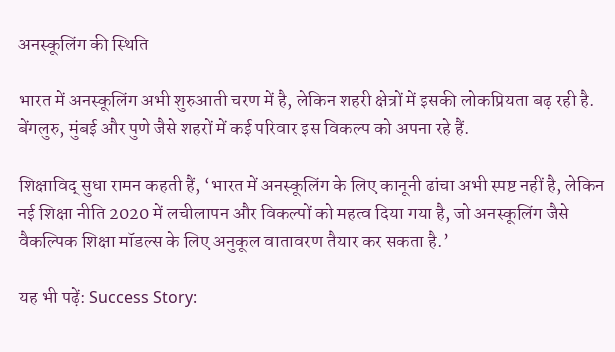अनस्कूलिंग की स्थिति

भारत में अनस्कूलिंग अभी शुरुआती चरण में है, लेकिन शहरी क्षेत्रों में इसकी लोकप्रियता बढ़ रही है. बेंगलुरु, मुंबई और पुणे जैसे शहरों में कई परिवार इस विकल्प को अपना रहे हैं.

शिक्षाविद् सुधा रामन कहती हैं, ‘भारत में अनस्कूलिंग के लिए कानूनी ढांचा अभी स्पष्ट नहीं है, लेकिन नई शिक्षा नीति 2020 में लचीलापन और विकल्पों को महत्व दिया गया है, जो अनस्कूलिंग जैसे वैकल्पिक शिक्षा मॉडल्स के लिए अनुकूल वातावरण तैयार कर सकता है.’

यह भी पढ़ें: Success Story: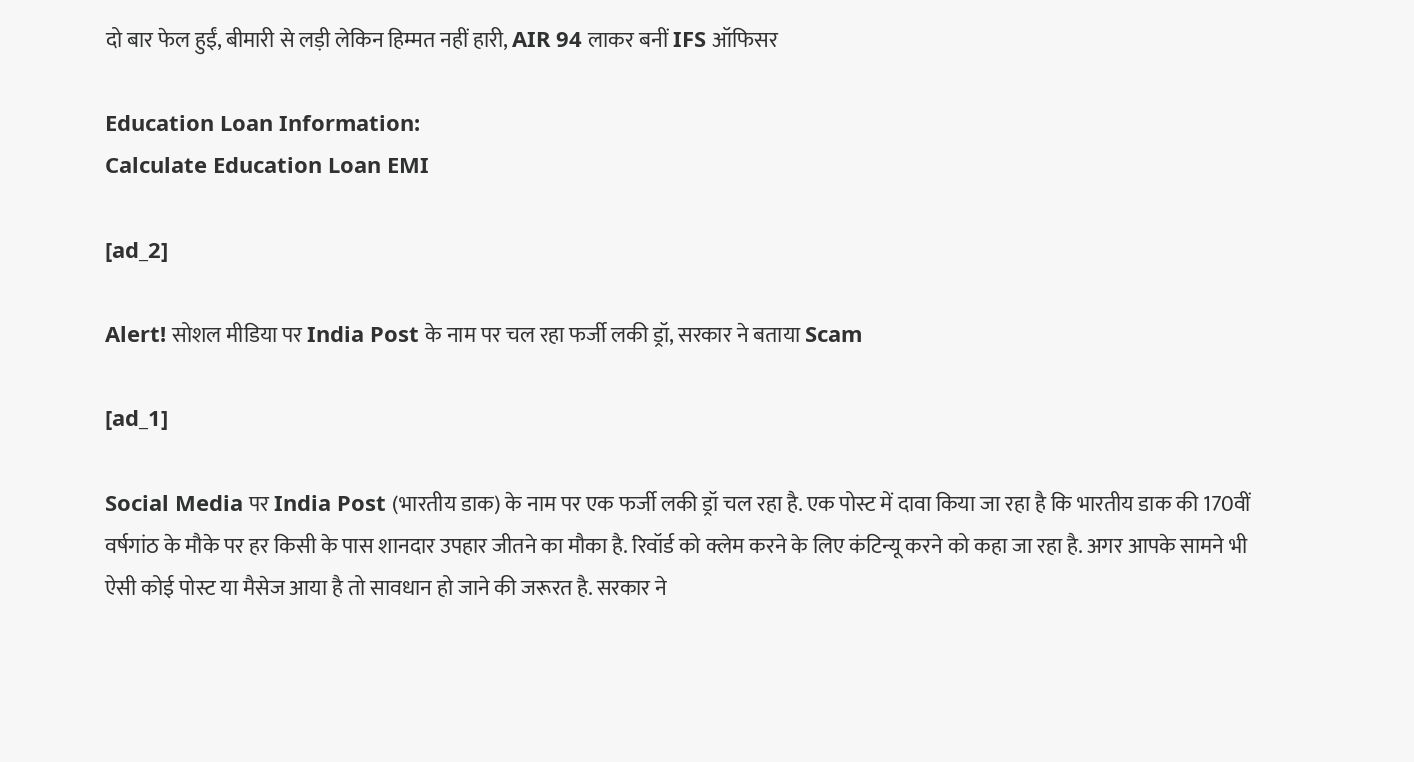दो बार फेल हुईं, बीमारी से लड़ी लेकिन हिम्मत नहीं हारी, AIR 94 लाकर बनीं IFS ऑफिसर

Education Loan Information:
Calculate Education Loan EMI

[ad_2]

Alert! सोशल मीडिया पर India Post के नाम पर चल रहा फर्जी लकी ड्रॉ, सरकार ने बताया Scam

[ad_1]

Social Media पर India Post (भारतीय डाक) के नाम पर एक फर्जी लकी ड्रॉ चल रहा है. एक पोस्ट में दावा किया जा रहा है कि भारतीय डाक की 170वीं वर्षगांठ के मौके पर हर किसी के पास शानदार उपहार जीतने का मौका है. रिवॉर्ड को क्लेम करने के लिए कंटिन्यू करने को कहा जा रहा है. अगर आपके सामने भी ऐसी कोई पोस्ट या मैसेज आया है तो सावधान हो जाने की जरूरत है. सरकार ने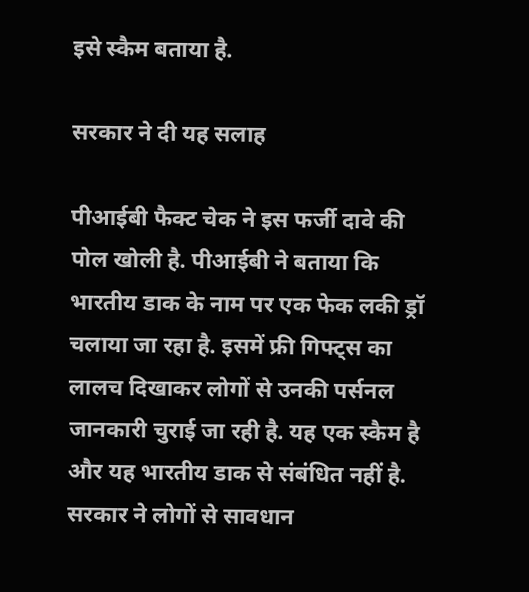इसे स्कैम बताया है.

सरकार ने दी यह सलाह

पीआईबी फैक्ट चेक ने इस फर्जी दावे की पोल खोली है. पीआईबी ने बताया कि भारतीय डाक के नाम पर एक फेक लकी ड्रॉ चलाया जा रहा है. इसमें फ्री गिफ्ट्स का लालच दिखाकर लोगों से उनकी पर्सनल जानकारी चुराई जा रही है. यह एक स्कैम है और यह भारतीय डाक से संबंधित नहीं है. सरकार ने लोगों से सावधान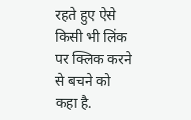रहते हुए ऐसे किसी भी लिंक पर क्लिक करने से बचने को कहा है.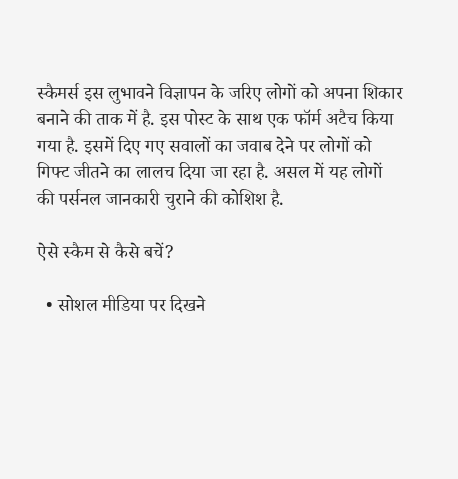स्कैमर्स इस लुभावने विज्ञापन के जरिए लोगों को अपना शिकार बनाने की ताक में है. इस पोस्ट के साथ एक फॉर्म अटैच किया गया है. इसमें दिए गए सवालों का जवाब देने पर लोगों को गिफ्ट जीतने का लालच दिया जा रहा है. असल में यह लोगों की पर्सनल जानकारी चुराने की कोशिश है.

ऐसे स्कैम से कैसे बचें?

  • सोशल मीडिया पर दिखने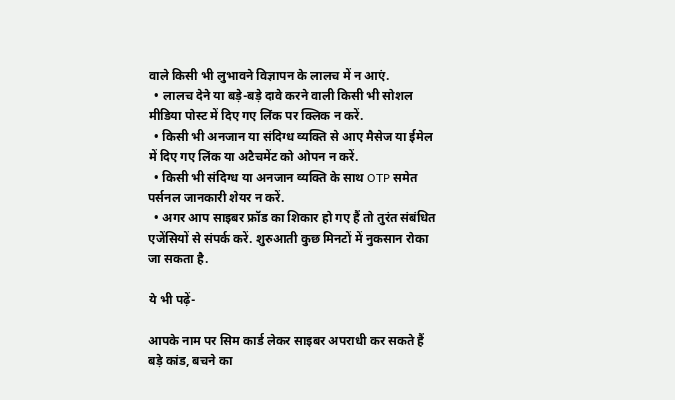वाले किसी भी लुभावने विज्ञापन के लालच में न आएं.
  • लालच देने या बड़े-बड़े दावे करने वाली किसी भी सोशल मीडिया पोस्ट में दिए गए लिंक पर क्लिक न करें.
  • किसी भी अनजान या संदिग्ध व्यक्ति से आए मैसेज या ईमेल में दिए गए लिंक या अटैचमेंट को ओपन न करें.
  • किसी भी संदिग्ध या अनजान व्यक्ति के साथ OTP समेत पर्सनल जानकारी शेयर न करें.
  • अगर आप साइबर फ्रॉड का शिकार हो गए हैं तो तुरंत संबंधित एजेंसियों से संपर्क करें. शुरुआती कुछ मिनटों में नुकसान रोका जा सकता है.

ये भी पढ़ें-

आपके नाम पर सिम कार्ड लेकर साइबर अपराधी कर सकते हैं बड़े कांड, बचने का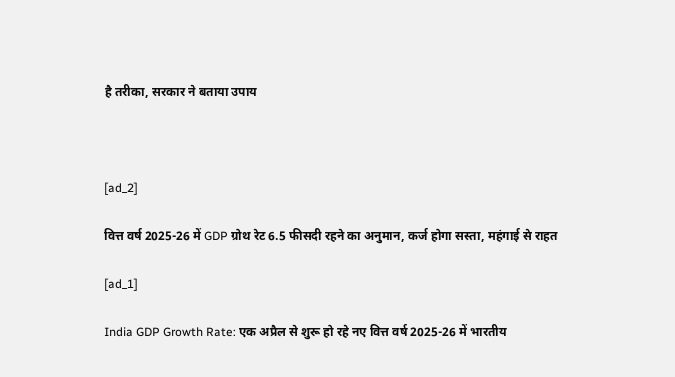है तरीका, सरकार ने बताया उपाय



[ad_2]

वित्त वर्ष 2025-26 में GDP ग्रोथ रेट 6.5 फीसदी रहने का अनुमान, कर्ज होगा सस्ता, महंगाई से राहत

[ad_1]

India GDP Growth Rate: एक अप्रैल से शुरू हो रहे नए वित्त वर्ष 2025-26 में भारतीय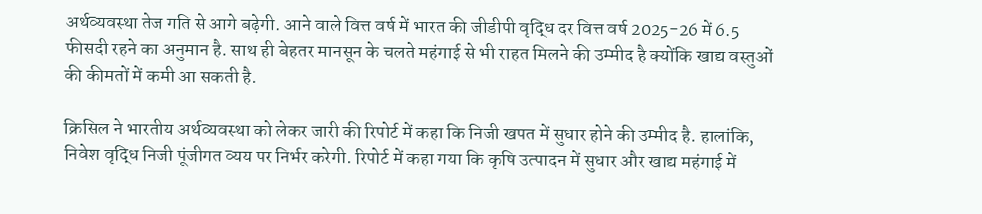अर्थव्यवस्था तेज गति से आगे बढ़ेगी. आने वाले वित्त वर्ष में भारत की जीडीपी वृद्धि दर वित्त वर्ष 2025-26 में 6.5 फीसदी रहने का अनुमान है. साथ ही बेहतर मानसून के चलते महंगाई से भी राहत मिलने की उम्मीद है क्योंकि खाद्य वस्तुओं की कीमतों में कमी आ सकती है.

क्रिसिल ने भारतीय अर्थव्यवस्था को लेकर जारी की रिपोर्ट में कहा कि निजी खपत में सुधार होने की उम्मीद है. हालांकि, निवेश वृद्धि निजी पूंजीगत व्यय पर निर्भर करेगी. रिपोर्ट में कहा गया कि कृषि उत्पादन में सुधार और खाद्य महंगाई में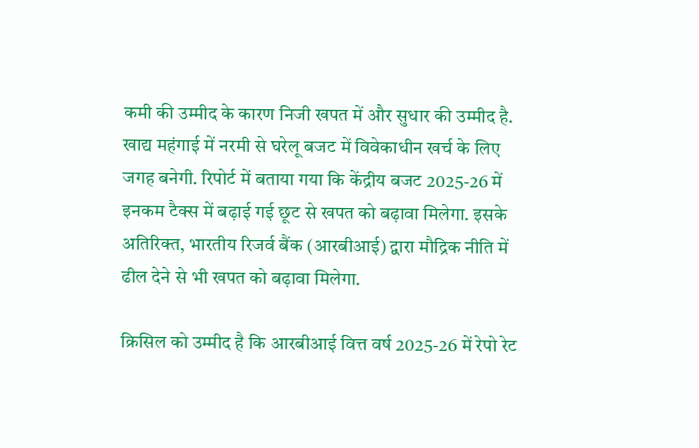कमी की उम्मीद के कारण निजी खपत में और सुधार की उम्मीद है. खाद्य महंगाई में नरमी से घरेलू बजट में विवेकाधीन खर्च के लिए जगह बनेगी. रिपोर्ट में बताया गया कि केंद्रीय बजट 2025-26 में इनकम टैक्स में बढ़ाई गई छूट से खपत को बढ़ावा मिलेगा. इसके अतिरिक्त, भारतीय रिजर्व बैंक (आरबीआई) द्वारा मौद्रिक नीति में ढील देने से भी खपत को बढ़ावा मिलेगा.

क्रिसिल को उम्मीद है कि आरबीआई वित्त वर्ष 2025-26 में रेपो रेट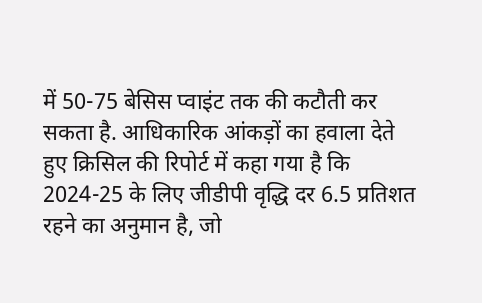में 50-75 बेसिस प्वाइंट तक की कटौती कर सकता है. आधिकारिक आंकड़ों का हवाला देते हुए क्रिसिल की रिपोर्ट में कहा गया है कि 2024-25 के लिए जीडीपी वृद्धि दर 6.5 प्रतिशत रहने का अनुमान है, जो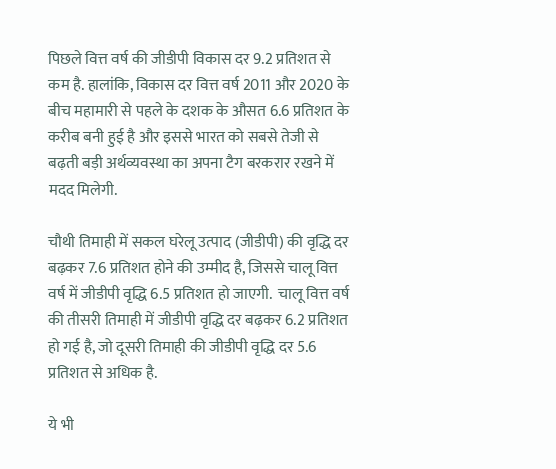पिछले वित्त वर्ष की जीडीपी विकास दर 9.2 प्रतिशत से कम है. हालांकि, विकास दर वित्त वर्ष 2011 और 2020 के बीच महामारी से पहले के दशक के औसत 6.6 प्रतिशत के करीब बनी हुई है और इससे भारत को सबसे तेजी से बढ़ती बड़ी अर्थव्यवस्था का अपना टैग बरकरार रखने में मदद मिलेगी.

चौथी तिमाही में सकल घरेलू उत्पाद (जीडीपी) की वृद्धि दर बढ़कर 7.6 प्रतिशत होने की उम्मीद है, जिससे चालू वित्त वर्ष में जीडीपी वृद्धि 6.5 प्रतिशत हो जाएगी.  चालू वित्त वर्ष की तीसरी तिमाही में जीडीपी वृद्धि दर बढ़कर 6.2 प्रतिशत हो गई है, जो दूसरी तिमाही की जीडीपी वृद्धि दर 5.6 प्रतिशत से अधिक है.

ये भी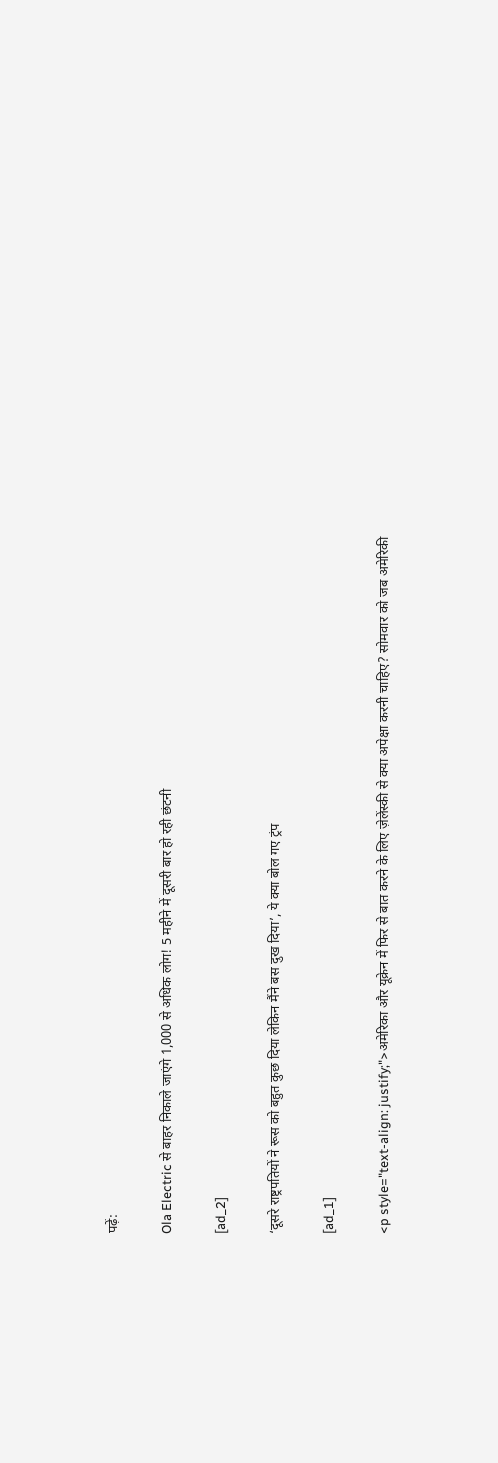पढ़ें:

Ola Electric से बाहर निकाले जाएंगे 1,000 से अधिक लोग! 5 महीने में दूसरी बार हो रही छंटनी

[ad_2]

‘दूसरे राष्ट्रपतियों ने रूस को बहुत कुछ दिया लेकिन मैंने बस दुख दिया’, ये क्या बोल गए ट्रंप

[ad_1]

<p style="text-align: justify;">अमेरिका और यूक्रेन में फिर से बात करने के लिए ज़ेलेंस्की से क्या अपेक्षा करनी चाहिए? सोमवार को जब अमेरिकी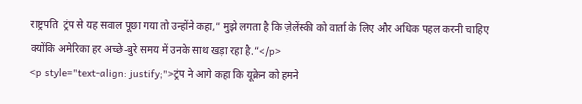राष्ट्रपति  ट्रंप से यह सवाल पूछा गया तो उन्होंने कहा,” मुझे लगता है कि ज़ेलेंस्की को वार्ता के लिए और अधिक पहल करनी चाहिए क्योंकि अमेरिका हर अच्छे-बुरे समय में उनके साथ खड़ा रहा है.”</p>
<p style="text-align: justify;">ट्रंप ने आगे कहा कि यूक्रेन को हमने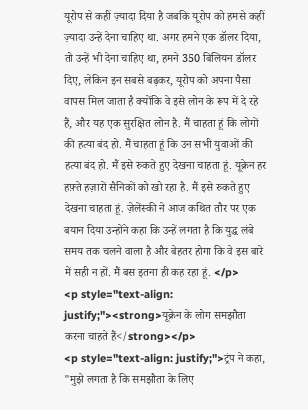यूरोप से कहीं ज़्यादा दिया है जबकि यूरोप को हमसे कहीं ज़्यादा उन्हें देना चाहिए था. अगर हमने एक डॉलर दिया, तो उन्हें भी देना चाहिए था, हमने 350 बिलियन डॉलर दिए, लेकिन इन सबसे बढ़कर, यूरोप को अपना पैसा वापस मिल जाता है क्योंकि वे इसे लोन के रूप में दे रहे हैं, और यह एक सुरक्षित लोन है. मैं चाहता हूं कि लोगों की हत्या बंद हो. मैं चाहता हूं कि उन सभी युवाओं की हत्या बंद हो. मैं इसे रुकते हुए देखना चाहता हूं. यूक्रेन हर हफ़्ते हज़ारों सैनिकों को खो रहा है. मैं इसे रुकते हुए देखना चाहता हूं. ज़ेलेंस्की ने आज कथित तौर पर एक बयान दिया उन्होंने कहा कि उन्हें लगता है कि युद्ध लंबे समय तक चलने वाला है और बेहतर होगा कि वे इस बारे में सही न हों. मैं बस इतना ही कह रहा हूं. </p>
<p style="text-align: justify;"><strong>यूक्रेन के लोग समझौता करना चाहते हैं</strong></p>
<p style="text-align: justify;">ट्रंप ने कहा, "मुझे लगता है कि समझौता के लिए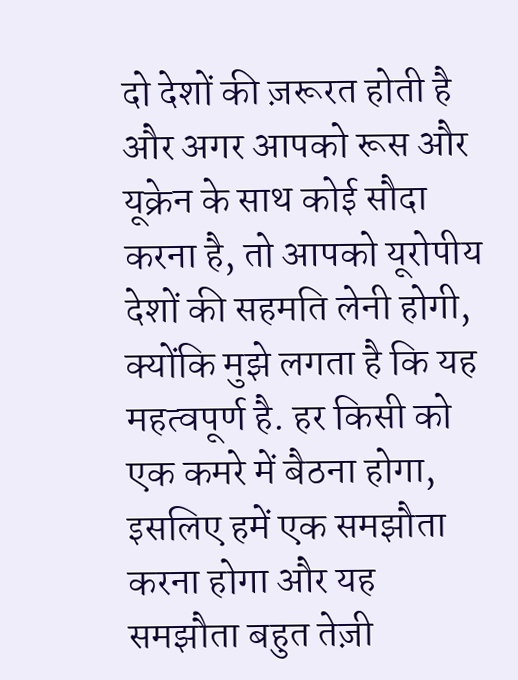दो देशों की ज़रूरत होती है और अगर आपको रूस और यूक्रेन के साथ कोई सौदा करना है, तो आपको यूरोपीय देशों की सहमति लेनी होगी, क्योंकि मुझे लगता है कि यह महत्वपूर्ण है. हर किसी को एक कमरे में बैठना होगा, इसलिए हमें एक समझौता करना होगा और यह समझौता बहुत तेज़ी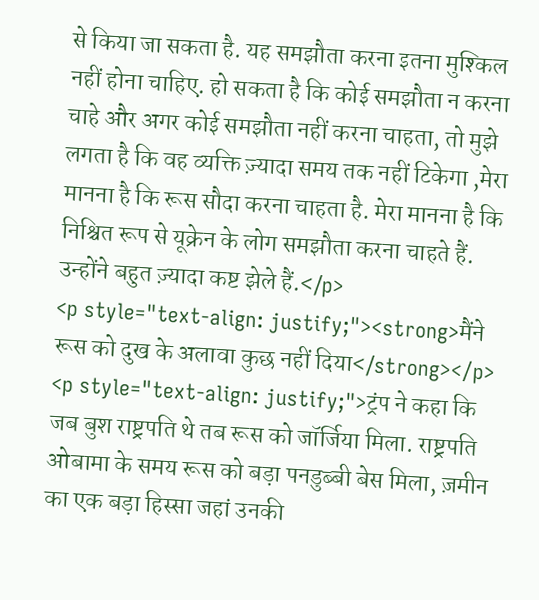से किया जा सकता है. यह समझौता करना इतना मुश्किल नहीं होना चाहिए. हो सकता है कि कोई समझौता न करना चाहे और अगर कोई समझौता नहीं करना चाहता, तो मुझे लगता है कि वह व्यक्ति ज़्यादा समय तक नहीं टिकेगा ,मेरा मानना है कि रूस सौदा करना चाहता है. मेरा मानना है कि निश्चित रूप से यूक्रेन के लोग समझौता करना चाहते हैं. उन्होंने बहुत ज़्यादा कष्ट झेले हैं.</p>
<p style="text-align: justify;"><strong>मैंने रूस को दुख के अलावा कुछ नहीं दिया</strong></p>
<p style="text-align: justify;">ट्रंप ने कहा कि जब बुश राष्ट्रपति थे तब रूस को जॉर्जिया मिला. राष्ट्रपति ओबामा के समय रूस को बड़ा पनडुब्बी बेस मिला, ज़मीन का एक बड़ा हिस्सा जहां उनकी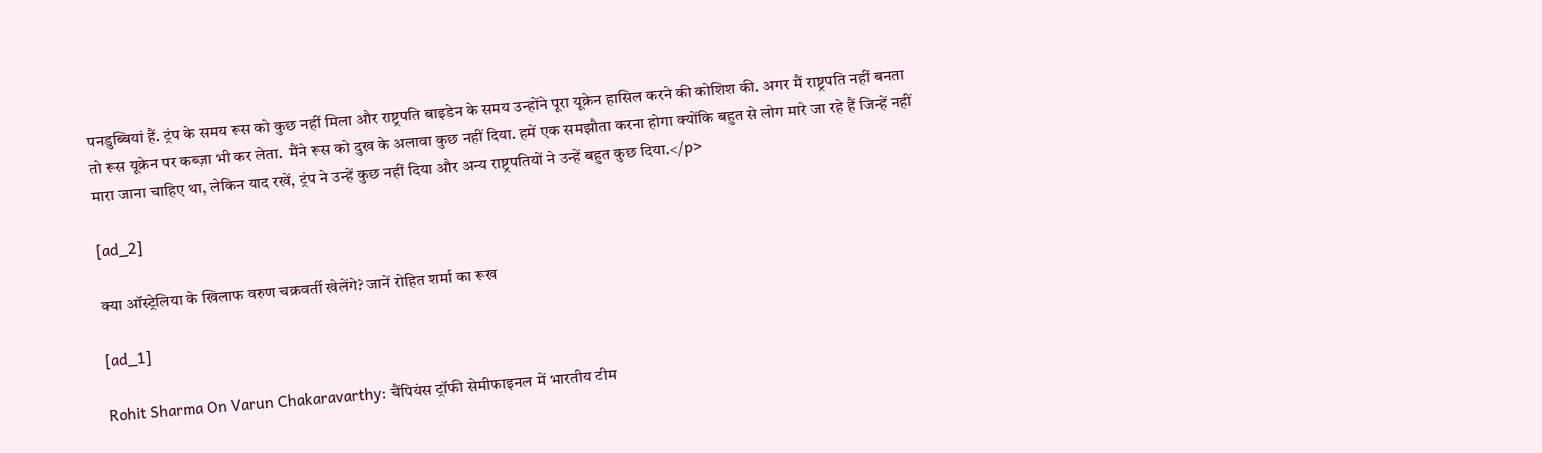पनडुब्बियां हैं. ट्रंप के समय रूस को कुछ नहीं मिला और राष्ट्रपति बाइडेन के समय उन्होंने पूरा यूक्रेन हासिल करने की कोशिश की. अगर मैं राष्ट्रपति नहीं बनता तो रूस यूक्रेन पर कब्ज़ा भी कर लेता.  मैंने रूस को दुख के अलावा कुछ नहीं दिया. हमें एक समझौता करना होगा क्योंकि बहुत से लोग मारे जा रहे हैं जिन्हें नहीं मारा जाना चाहिए था, लेकिन याद रखें, ट्रंप ने उन्हें कुछ नहीं दिया और अन्य राष्ट्रपतियों ने उन्हें बहुत कुछ दिया.</p>

[ad_2]

क्या ऑस्ट्रेलिया के खिलाफ वरुण चक्रवर्ती खेलेंगे? जानें रोहित शर्मा का रूख

[ad_1]

Rohit Sharma On Varun Chakaravarthy: चैंपियंस ट्रॉफी सेमीफाइनल में भारतीय टीम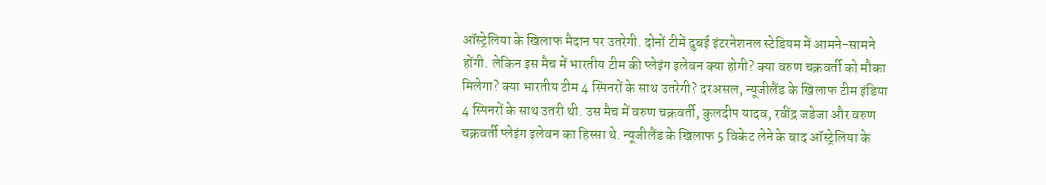ऑस्ट्रेलिया के खिलाफ मैदान पर उतरेगी. दोनों टीमें दुबई इंटरनेशनल स्टेडियम में आमने-सामने होंगी. लेकिन इस मैच में भारतीय टीम की प्लेइंग इलेवन क्या होगी? क्या वरुण चक्रवर्ती को मौका मिलेगा? क्या भारतीय टीम 4 स्पिनरों के साथ उतरेगी? दरअसल, न्यूजीलैंड के खिलाफ टीम इंडिया 4 स्पिनरों के साथ उतरी थी. उस मैच में वरुण चक्रवर्ती, कुलदीप यादव, रवींद्र जडेजा और वरुण चक्रवर्ती प्लेइंग इलेवन का हिस्सा थे. न्यूजीलैंड के खिलाफ 5 विकेट लेने के बाद ऑस्ट्रेलिया के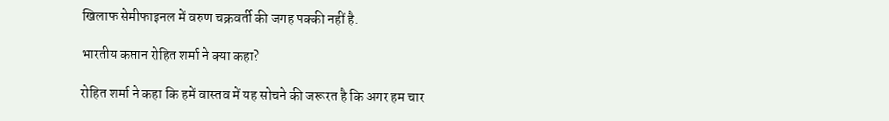खिलाफ सेमीफाइनल में वरुण चक्रवर्ती की जगह पक्की नहीं है.

भारतीय कप्तान रोहित शर्मा ने क्या कहा?

रोहित शर्मा ने कहा कि हमें वास्तव में यह सोचने की जरूरत है कि अगर हम चार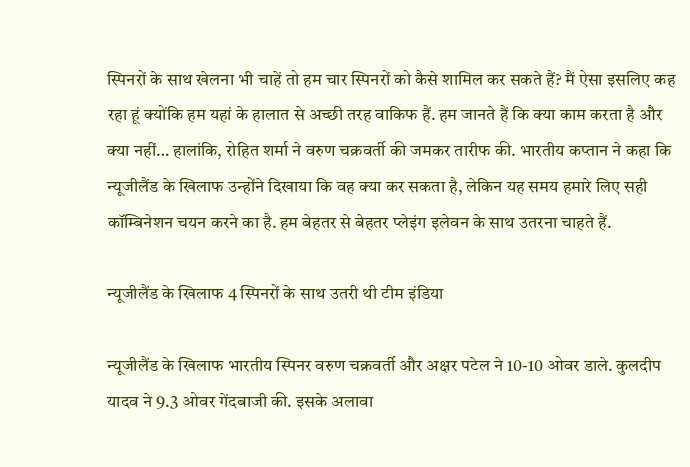स्पिनरों के साथ खेलना भी चाहें तो हम चार स्पिनरों को कैसे शामिल कर सकते हैं? मैं ऐसा इसलिए कह रहा हूं क्योंकि हम यहां के हालात से अच्छी तरह वाकिफ हैं. हम जानते हैं कि क्या काम करता है और क्या नहीं… हालांकि, रोहित शर्मा ने वरुण चक्रवर्ती की जमकर तारीफ की. भारतीय कप्तान ने कहा कि न्यूजीलैंड के खिलाफ उन्होंने दिखाया कि वह क्या कर सकता है, लेकिन यह समय हमारे लिए सही कॉम्बिनेशन चयन करने का है. हम बेहतर से बेहतर प्लेइंग इलेवन के साथ उतरना चाहते हैं.

न्यूजीलैंड के खिलाफ 4 स्पिनरों के साथ उतरी थी टीम इंडिया

न्यूजीलैंड के खिलाफ भारतीय स्पिनर वरुण चक्रवर्ती और अक्षर पटेल ने 10-10 ओवर डाले. कुलदीप यादव ने 9.3 ओवर गेंदबाजी की. इसके अलावा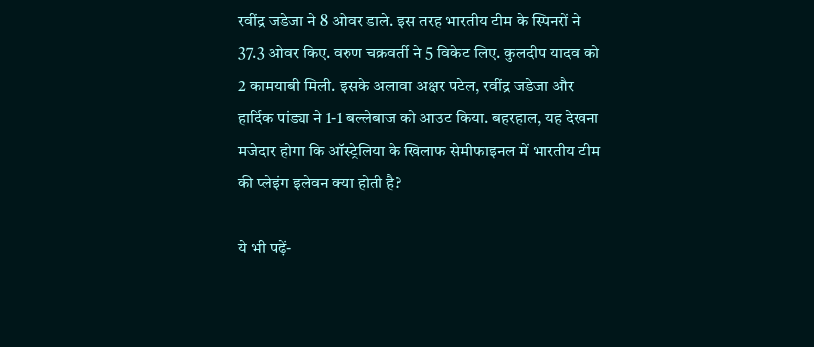रवींद्र जडेजा ने 8 ओवर डाले. इस तरह भारतीय टीम के स्पिनरों ने 37.3 ओवर किए. वरुण चक्रवर्ती ने 5 विकेट लिए. कुलदीप यादव को 2 कामयाबी मिली. इसके अलावा अक्षर पटेल, रवींद्र जडेजा और हार्दिक पांड्या ने 1-1 बल्लेबाज को आउट किया. बहरहाल, यह देखना मजेदार होगा कि ऑस्ट्रेलिया के खिलाफ सेमीफाइनल में भारतीय टीम की प्लेइंग इलेवन क्या होती है?

ये भी पढ़ें-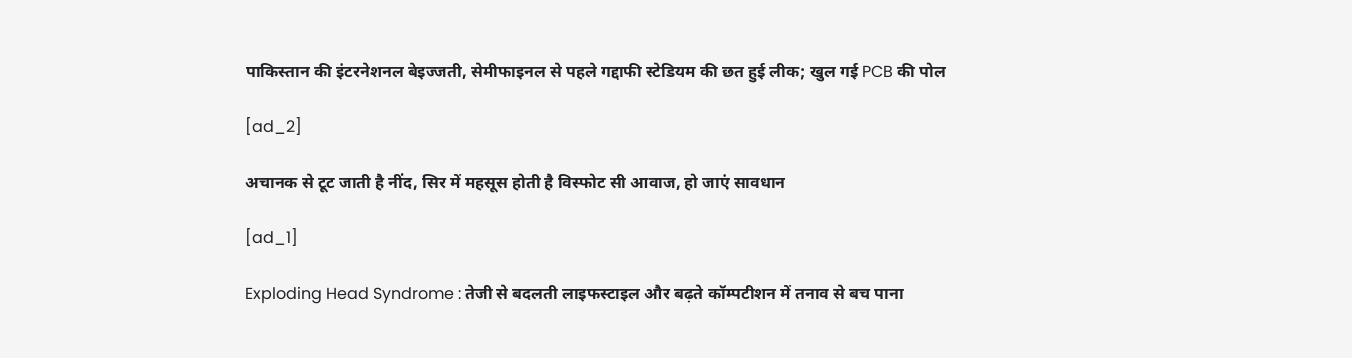पाकिस्तान की इंटरनेशनल बेइज्जती, सेमीफाइनल से पहले गद्दाफी स्टेडियम की छत हुई लीक; खुल गई PCB की पोल

[ad_2]

अचानक से टूट जाती है नींद, सिर में महसूस होती है विस्फोट सी आवाज, हो जाएं सावधान

[ad_1]

Exploding Head Syndrome : तेजी से बदलती लाइफस्टाइल और बढ़ते कॉम्पटीशन में तनाव से बच पाना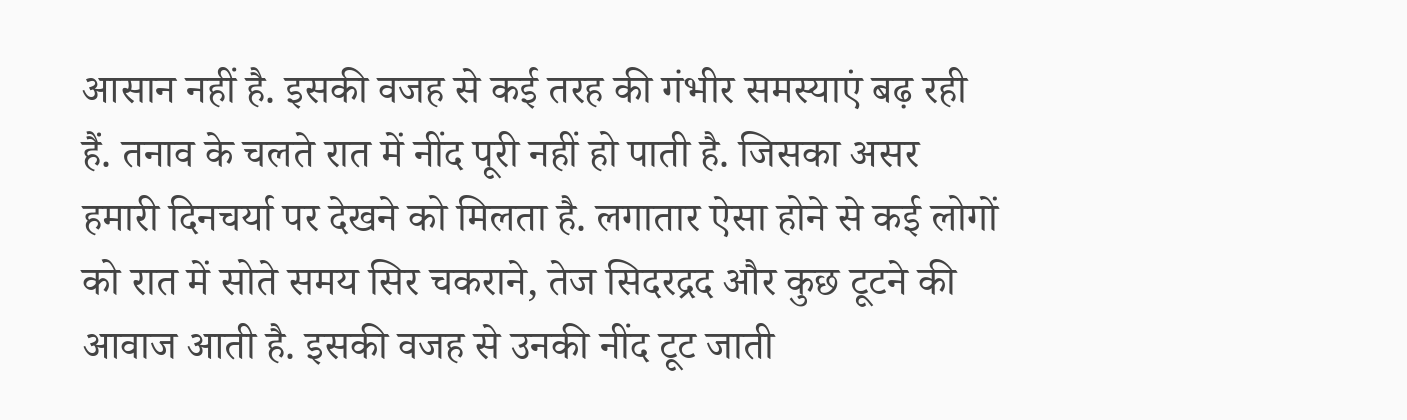आसान नहीं है. इसकी वजह से कई तरह की गंभीर समस्याएं बढ़ रही हैं. तनाव के चलते रात में नींद पूरी नहीं हो पाती है. जिसका असर हमारी दिनचर्या पर देखने को मिलता है. लगातार ऐसा होने से कई लोगों को रात में सोते समय सिर चकराने, तेज सिदरद्रद और कुछ टूटने की आवाज आती है. इसकी वजह से उनकी नींद टूट जाती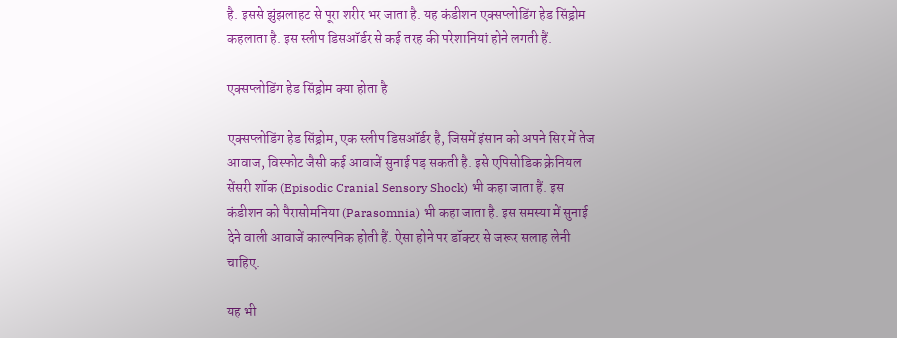है. इससे झुंझलाहट से पूरा शरीर भर जाता है. यह कंडीशन एक्सप्लोडिंग हेड सिंड्रोम कहलाता है. इस स्लीप डिसऑर्डर से कई तरह की परेशानियां होने लगती हैं.

एक्सप्लोडिंग हेड सिंड्रोम क्या होता है

एक्सप्लोडिंग हेड सिंड्रोम, एक स्लीप डिसऑर्डर है, जिसमें इंसान को अपने सिर में तेज आवाज, विस्फोट जैसी कई आवाजें सुनाई पड़ सकती है. इसे एपिसोडिक क्रेनियल सेंसरी शॉक (Episodic Cranial Sensory Shock) भी कहा जाता हैं. इस कंडीशन को पैरासोमनिया (Parasomnia) भी कहा जाता है. इस समस्या में सुनाई देने वाली आवाजें काल्पनिक होती हैं. ऐसा होने पर डॉक्टर से जरूर सलाह लेनी चाहिए.

यह भी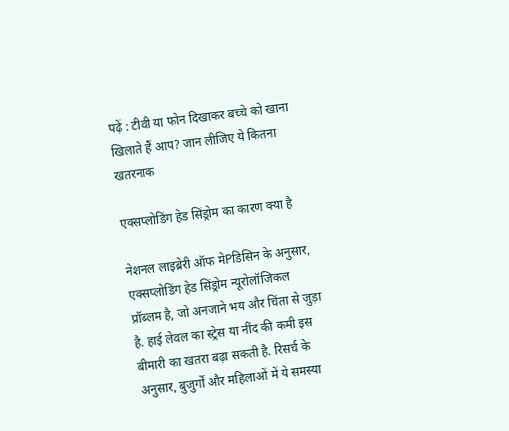पढ़ें : टीवी या फोन दिखाकर बच्चे को खाना खिलाते हैं आप? जान लीजिए ये कितना खतरनाक

एक्सप्लोडिंग हेड सिंड्रोम का कारण क्या है

नेशनल लाइब्रेरी ऑफ मेPडिसिन के अनुसार, एक्सप्लोडिंग हेड सिंड्रोम न्यूरोलॉजिकल प्रॉब्लम है, जो अनजाने भय और चिंता से जुड़ा है. हाई लेवल का स्ट्रेस या नींद की कमी इस बीमारी का खतरा बढ़ा सकती है. रिसर्च के अनुसार, बुजुर्गों और महिलाओं में ये समस्या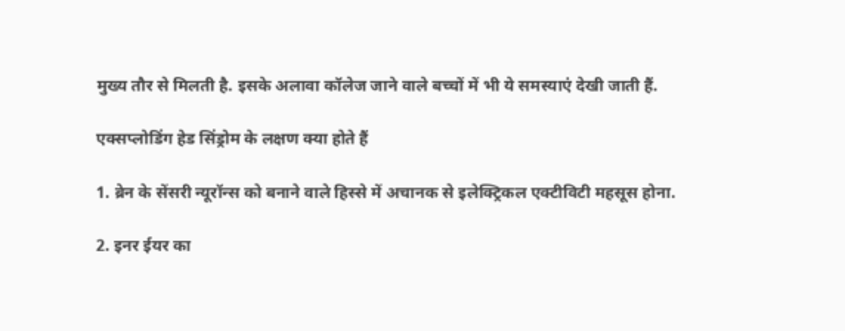मुख्य तौर से मिलती है. इसके अलावा कॉलेज जाने वाले बच्चों में भी ये समस्याएं देखी जाती हैं.

एक्सप्लोडिंग हेड सिंड्रोम के लक्षण क्या होते हैं

1. ब्रेन के सेंसरी न्यूरॉन्स को बनाने वाले हिस्से में अचानक से इलेक्ट्रिकल एक्टीविटी महसूस होना.

2. इनर ईयर का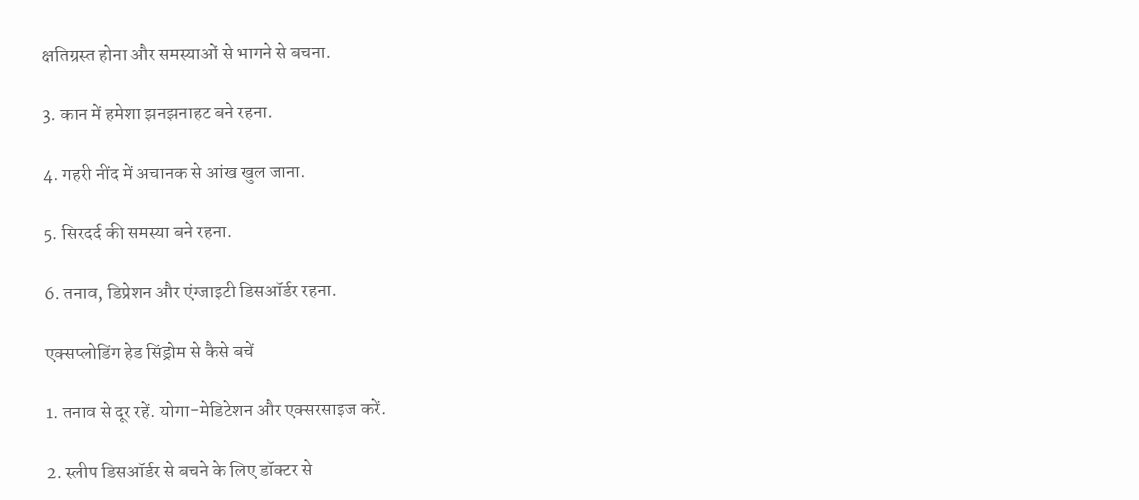क्षतिग्रस्त होना और समस्याओं से भागने से बचना.

3. कान में हमेशा झनझनाहट बने रहना.

4. गहरी नींद में अचानक से आंख खुल जाना.

5. सिरदर्द की समस्या बने रहना.

6. तनाव, डिप्रेशन और एंग्जाइटी डिसऑर्डर रहना.

एक्सप्लोडिंग हेड सिंड्रोम से कैसे बचें

1. तनाव से दूर रहें. योगा-मेडिटेशन और एक्सरसाइज करें.

2. स्लीप डिसऑर्डर से बचने के लिए डॉक्टर से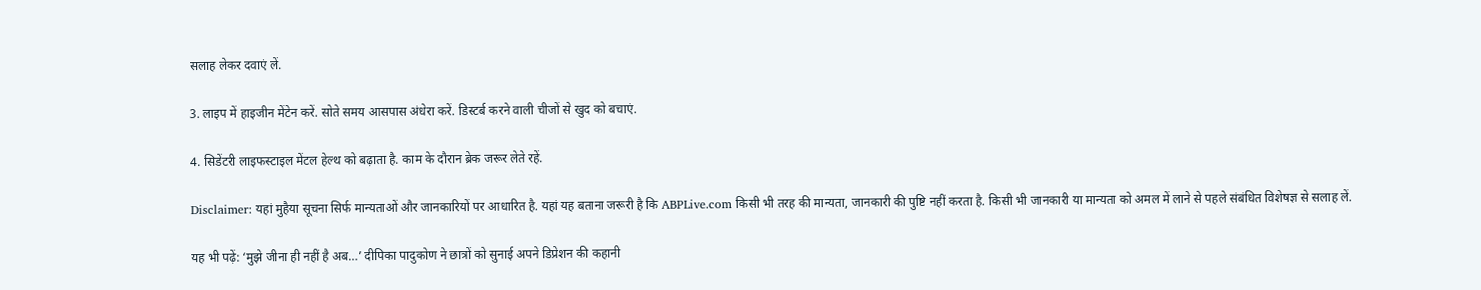सलाह लेकर दवाएं लें.

3. लाइप में हाइजीन मेंटेन करें. सोते समय आसपास अंधेरा करें. डिस्टर्ब करने वाली चीजों से खुद को बचाएं.

4. सिडेंटरी लाइफस्टाइल मेंटल हेल्थ को बढ़ाता है. काम के दौरान ब्रेक जरूर लेते रहें.

Disclaimer: यहां मुहैया सूचना सिर्फ मान्यताओं और जानकारियों पर आधारित है. यहां यह बताना जरूरी है कि ABPLive.com किसी भी तरह की मान्यता, जानकारी की पुष्टि नहीं करता है. किसी भी जानकारी या मान्यता को अमल में लाने से पहले संबंधित विशेषज्ञ से सलाह लें.

यह भी पढ़ें: ‘मुझे जीना ही नहीं है अब…’ दीपिका पादुकोण ने छात्रों को सुनाई अपने डिप्रेशन की कहानी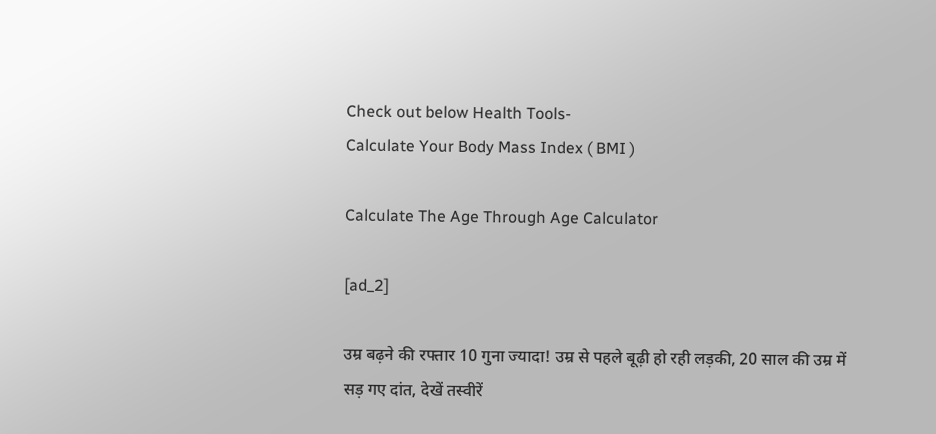Check out below Health Tools-
Calculate Your Body Mass Index ( BMI )

Calculate The Age Through Age Calculator

[ad_2]

उम्र बढ़ने की रफ्तार 10 गुना ज्यादा! उम्र से पहले बूढ़ी हो रही लड़की, 20 साल की उम्र में सड़ गए दांत, देखें तस्वीरें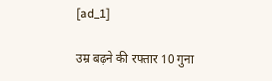[ad_1]

उम्र बढ़ने की रफ्तार 10 गुना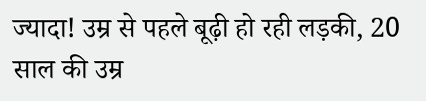ज्यादा! उम्र से पहले बूढ़ी हो रही लड़की, 20 साल की उम्र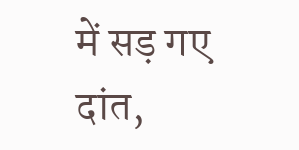में सड़ गए दांत,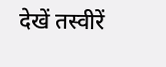देखें तस्वीरें